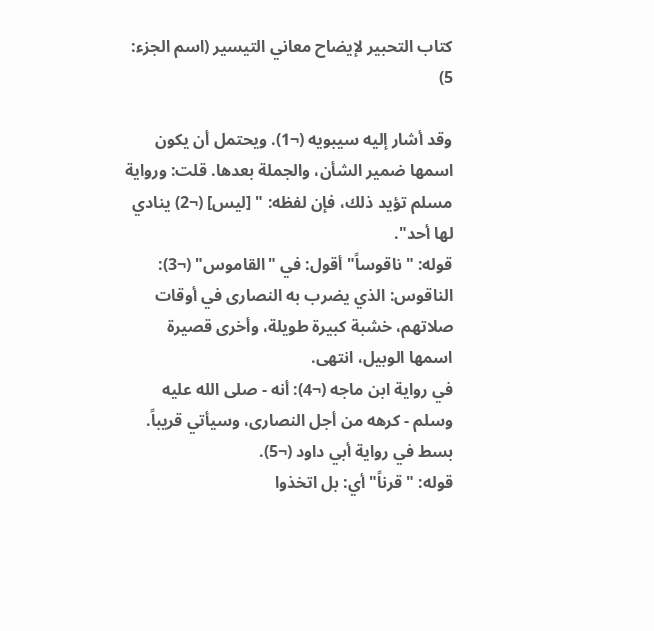كتاب التحبير لإيضاح معاني التيسير (اسم الجزء: 5)

وقد أشار إليه سيبويه (¬1). ويحتمل أن يكون اسمها ضمير الشأن، والجملة بعدها. قلت: ورواية مسلم تؤيد ذلك، فإن لفظه: " [ليس] (¬2) ينادي لها أحد".
قوله: "ناقوساً" أقول: في "القاموس" (¬3): الناقوس: الذي يضرب به النصارى في أوقات صلاتهم، خشبة كبيرة طويلة، وأخرى قصيرة اسمها الوبيل، انتهى.
في رواية ابن ماجه (¬4): أنه - صلى الله عليه وسلم - كرهه من أجل النصارى، وسيأتي قريباً. بسط في رواية أبي داود (¬5).
قوله: "قرناً" أي: بل اتخذوا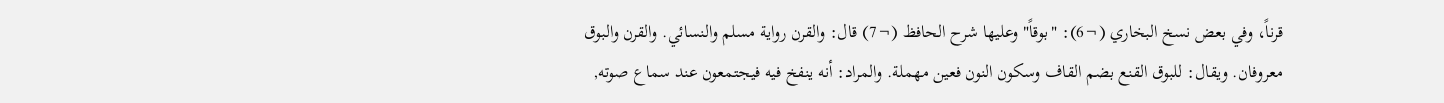قرناً، وفي بعض نسخ البخاري (¬6): "بوقاً" وعليها شرح الحافظ (¬7) قال: والقرن رواية مسلم والنسائي. والقرن والبوق معروفان. ويقال: للبوق القنع بضم القاف وسكون النون فعين مهملة. والمراد: أنه ينفخ فيه فيجتمعون عند سماع صوته,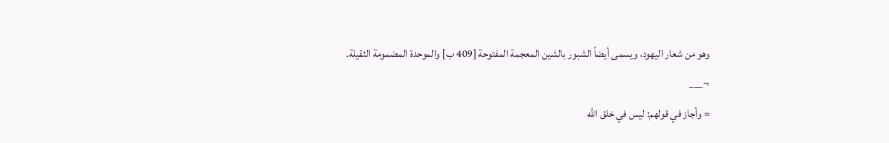وهو من شعار اليهود، ويسمى أيضاً الشبور بالشين المعجمة المفتوحة [409 ب] والموحدة المضمومة الثقيلة.
¬___
= وأجاز في قولهم: ليس في خلق الله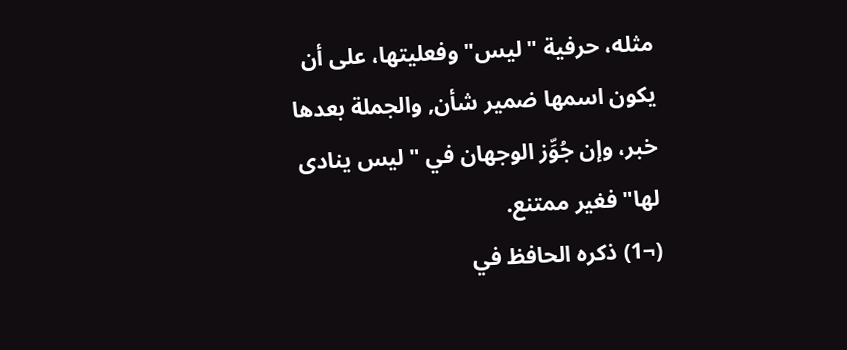مثله، حرفية "ليس" وفعليتها، على أن يكون اسمها ضمير شأن, والجملة بعدها خبر، وإن جُوِّز الوجهان في "ليس ينادى لها" فغير ممتنع.
(¬1) ذكره الحافظ في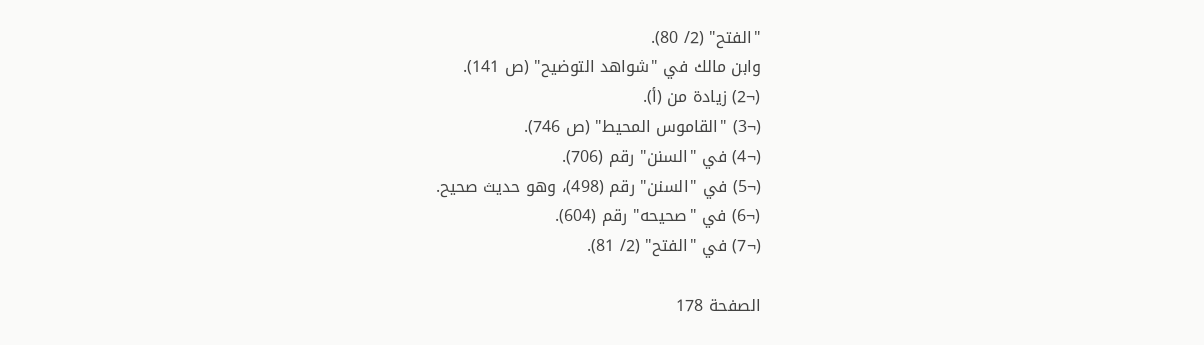"الفتح" (2/ 80).
وابن مالك في "شواهد التوضيح" (ص 141).
(¬2) زيادة من (أ).
(¬3) "القاموس المحيط" (ص 746).
(¬4) في "السنن" رقم (706).
(¬5) في "السنن" رقم (498)، وهو حديث صحيح.
(¬6) في "صحيحه" رقم (604).
(¬7) في "الفتح" (2/ 81).

الصفحة 178